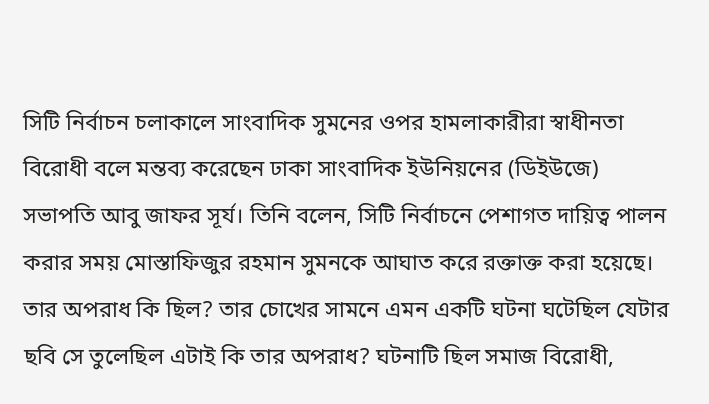সিটি নির্বাচন চলাকালে সাংবাদিক সুমনের ওপর হামলাকারীরা স্বাধীনতা বিরোধী বলে মন্তব্য করেছেন ঢাকা সাংবাদিক ইউনিয়নের (ডিইউজে) সভাপতি আবু জাফর সূর্য। তিনি বলেন, সিটি নির্বাচনে পেশাগত দায়িত্ব পালন করার সময় মোস্তাফিজুর রহমান সুমনকে আঘাত করে রক্তাক্ত করা হয়েছে। তার অপরাধ কি ছিল? তার চোখের সামনে এমন একটি ঘটনা ঘটেছিল যেটার ছবি সে তুলেছিল এটাই কি তার অপরাধ? ঘটনাটি ছিল সমাজ বিরোধী,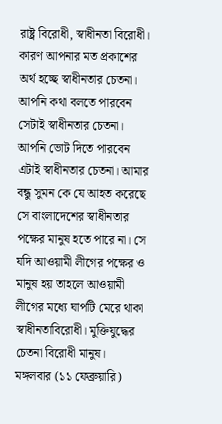রাষ্ট্র বিরোধী, স্বাধীনতা বিরোধী।
কারণ আপনার মত প্রকাশের অর্থ হচ্ছে স্বাধীনতার চেতনা। আপনি কথা বলতে পারবেন সেটাই স্বাধীনতার চেতনা। আপনি ভোট দিতে পারবেন এটাই স্বাধীনতার চেতনা। আমার বন্ধু সুমন কে যে আহত করেছে সে বাংলাদেশের স্বাধীনতার পক্ষের মানুষ হতে পারে না। সে যদি আওয়ামী লীগের পক্ষের ও মানুষ হয় তাহলে আওয়ামী লীগের মধ্যে ঘাপটি মেরে থাকা স্বাধীনতাবিরোধী। মুক্তিযুদ্ধের চেতনা বিরোধী মানুষ।
মঙ্গলবার (১১ ফেব্রুয়ারি)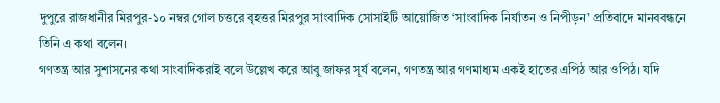দুপুরে রাজধানীর মিরপুর-১০ নম্বর গোল চত্তরে বৃহত্তর মিরপুর সাংবাদিক সোসাইটি আয়োজিত ‘সাংবাদিক নির্যাতন ও নিপীড়ন’ প্রতিবাদে মানববন্ধনে তিনি এ কথা বলেন।
গণতন্ত্র আর সুশাসনের কথা সাংবাদিকরাই বলে উল্লেখ করে আবু জাফর সূর্য বলেন, গণতন্ত্র আর গণমাধ্যম একই হাতের এপিঠ আর ওপিঠ। যদি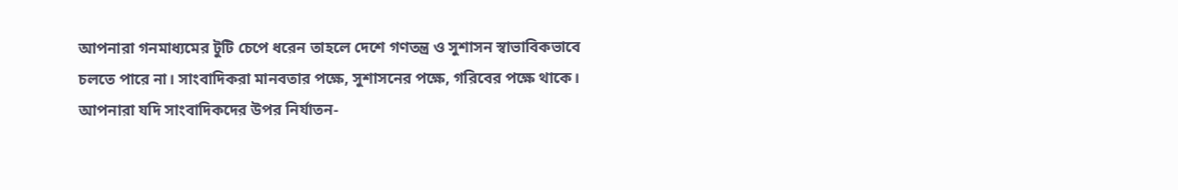আপনারা গনমাধ্যমের টুটি চেপে ধরেন তাহলে দেশে গণতন্ত্র ও সুশাসন স্বাভাবিকভাবে চলতে পারে না। সাংবাদিকরা মানবতার পক্ষে, সুশাসনের পক্ষে, গরিবের পক্ষে থাকে। আপনারা যদি সাংবাদিকদের উপর নির্যাতন-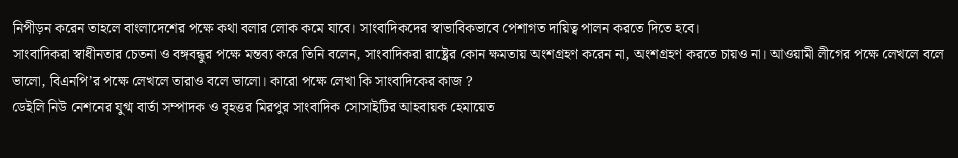নিপীড়ন করেন তাহলে বাংলাদেশের পক্ষে কথা বলার লোক কমে যাবে। সাংবাদিকদের স্বাভাবিকভাবে পেশাগত দায়িত্ব পালন করতে দিতে হবে।
সাংবাদিকরা স্বাধীনতার চেতনা ও বঙ্গবন্ধুর পক্ষে মন্তব্য করে তিনি বলেন, সাংবাদিকরা রাষ্ট্রের কোন ক্ষমতায় অংশগ্রহণ করেন না, অংশগ্রহণ করতে চায়ও না। আওয়ামী লীগের পক্ষে লেখলে বলে ভালো, বিএনপি’র পক্ষে লেখলে তারাও বলে ভালো। কারো পক্ষে লেখা কি সাংবাদিকের কাজ ?
ডেইলি নিউ নেশনের যুগ্ম বার্তা সম্পাদক ও বৃহত্তর মিরপুর সাংবাদিক সোসাইটির আহবায়ক হেমায়েত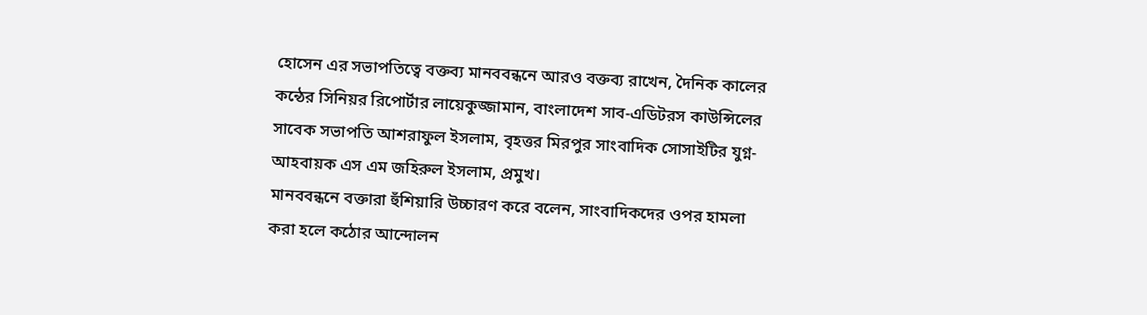হোসেন এর সভাপতিত্বে বক্তব্য মানববন্ধনে আরও বক্তব্য রাখেন, দৈনিক কালের কন্ঠের সিনিয়র রিপোর্টার লায়েকুজ্জামান, বাংলাদেশ সাব-এডিটরস কাউন্সিলের সাবেক সভাপতি আশরাফুল ইসলাম, বৃহত্তর মিরপুর সাংবাদিক সোসাইটির যুগ্ন-আহবায়ক এস এম জহিরুল ইসলাম, প্রমুখ।
মানববন্ধনে বক্তারা হুঁশিয়ারি উচ্চারণ করে বলেন, সাংবাদিকদের ওপর হামলা করা হলে কঠোর আন্দোলন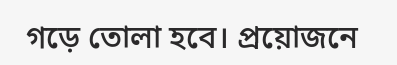গড়ে তোলা হবে। প্রয়োজনে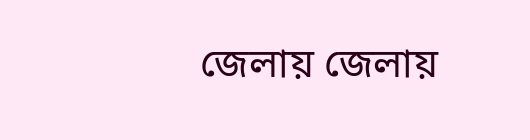জেলায় জেলায়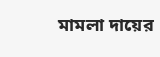মামলা দায়ের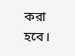করা হবে।